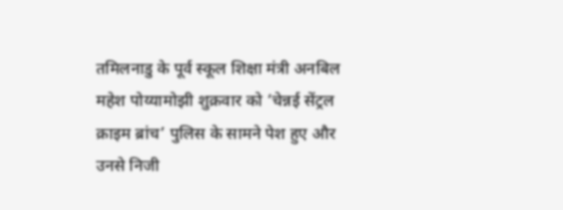तमिलनाडु के पूर्व स्कूल शिक्षा मंत्री अनबिल महेश पोय्यामोझी शुक्रवार को ‘चेन्नई सेंट्रल क्राइम ब्रांच’ पुलिस के सामने पेश हुए और उनसे निजी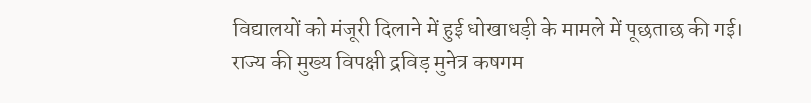विद्यालयों को मंजूरी दिलाने में हुई धोखाधड़ी के मामले में पूछताछ की गई। राज्य की मुख्य विपक्षी द्रविड़ मुनेत्र कषगम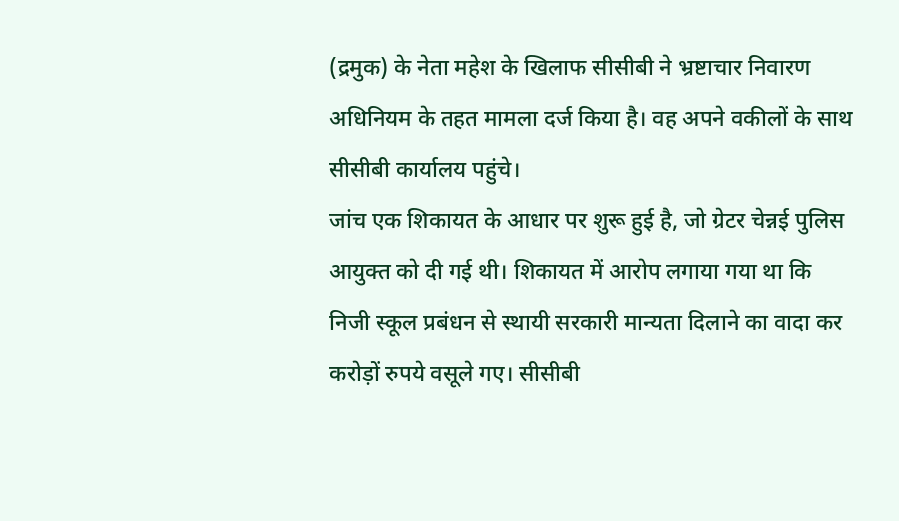(द्रमुक) के नेता महेश के खिलाफ सीसीबी ने भ्रष्टाचार निवारण अधिनियम के तहत मामला दर्ज किया है। वह अपने वकीलों के साथ सीसीबी कार्यालय पहुंचे।
जांच एक शिकायत के आधार पर शुरू हुई है, जो ग्रेटर चेन्नई पुलिस आयुक्त को दी गई थी। शिकायत में आरोप लगाया गया था कि निजी स्कूल प्रबंधन से स्थायी सरकारी मान्यता दिलाने का वादा कर करोड़ों रुपये वसूले गए। सीसीबी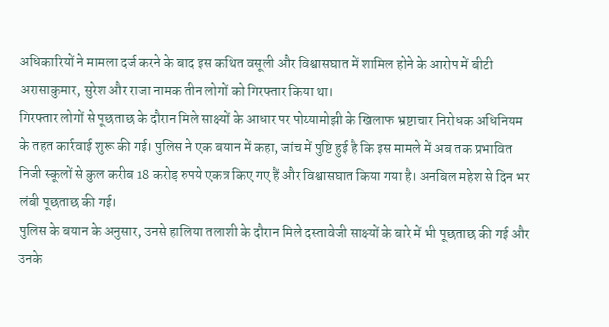अधिकारियों ने मामला दर्ज करने के बाद इस कथित वसूली और विश्वासघात में शामिल होने के आरोप में बीटी अरासाकुमार, सुरेश और राजा नामक तीन लोगों को गिरफ्तार किया था।
गिरफ्तार लोगों से पूछताछ के दौरान मिले साक्ष्यों के आधार पर पोय्यामोझी के खिलाफ भ्रष्टाचार निरोधक अधिनियम के तहत कार्रवाई शुरू की गई। पुलिस ने एक बयान में कहा, जांच में पुष्टि हुई है कि इस मामले में अब तक प्रभावित निजी स्कूलों से कुल करीब 18 करोड़ रुपये एकत्र किए गए हैं और विश्वासघात किया गया है। अनबिल महेश से दिन भर लंबी पूछताछ की गई।
पुलिस के बयान के अनुसार, उनसे हालिया तलाशी के दौरान मिले दस्तावेजी साक्ष्यों के बारे में भी पूछताछ की गई और उनके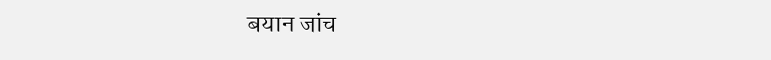बयान जांच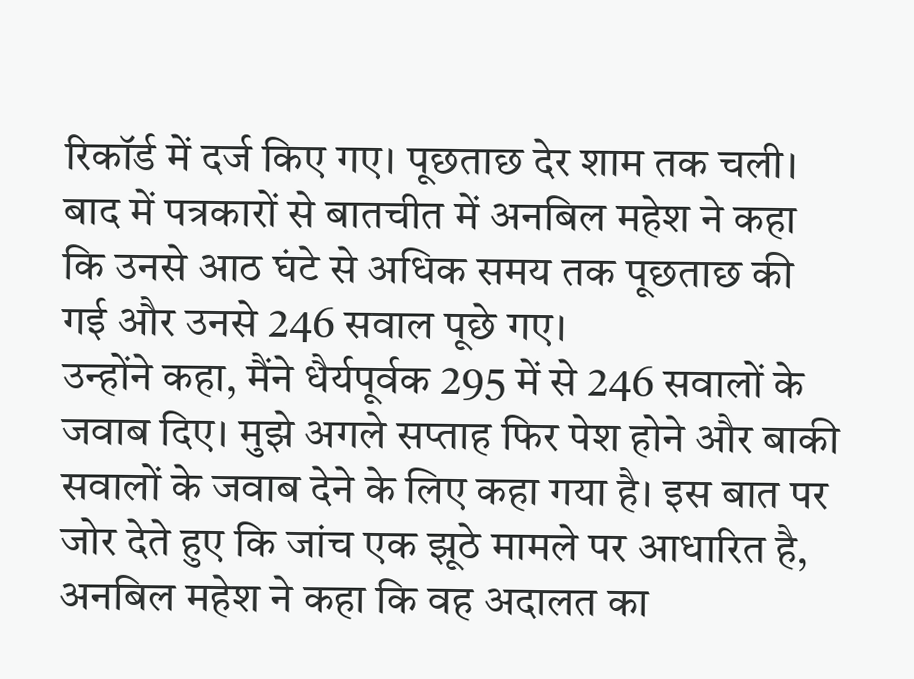रिकॉर्ड में दर्ज किए गए। पूछताछ देर शाम तक चली। बाद में पत्रकारों से बातचीत में अनबिल महेश ने कहा कि उनसे आठ घंटे से अधिक समय तक पूछताछ की गई और उनसे 246 सवाल पूछे गए।
उन्होंने कहा, मैंने धैर्यपूर्वक 295 में से 246 सवालों के जवाब दिए। मुझे अगले सप्ताह फिर पेश होने और बाकी सवालों के जवाब देने के लिए कहा गया है। इस बात पर जोर देते हुए कि जांच एक झूठे मामले पर आधारित है, अनबिल महेश ने कहा कि वह अदालत का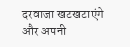दरवाजा खटखटाएंगे और अपनी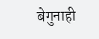बेगुनाही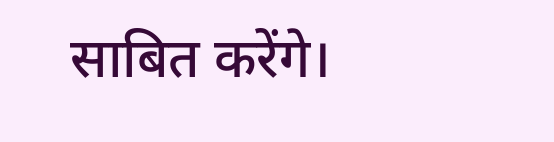साबित करेंगे।